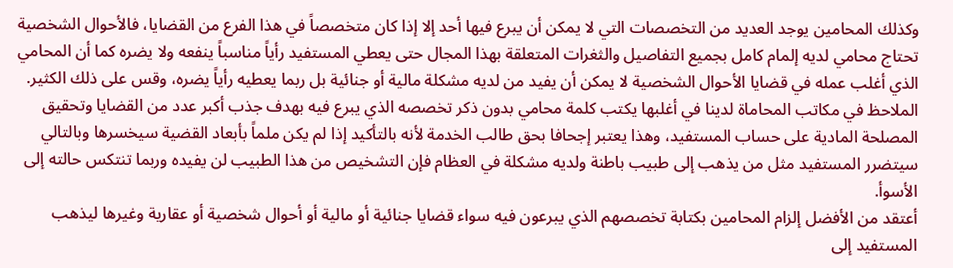وكذلك المحامين يوجد العديد من التخصصات التي لا يمكن أن يبرع فيها أحد إلا إذا كان متخصصاً في هذا الفرع من القضايا، فالأحوال الشخصية تحتاج محامي لديه إلمام كامل بجميع التفاصيل والثغرات المتعلقة بهذا المجال حتى يعطي المستفيد رأياً مناسباً ينفعه ولا يضره كما أن المحامي الذي أغلب عمله في قضايا الأحوال الشخصية لا يمكن أن يفيد من لديه مشكلة مالية أو جنائية بل ربما يعطيه رأياً يضره، وقس على ذلك الكثير.
الملاحظ في مكاتب المحاماة لدينا في أغلبها يكتب كلمة محامي بدون ذكر تخصصه الذي يبرع فيه بهدف جذب أكبر عدد من القضايا وتحقيق المصلحة المادية على حساب المستفيد، وهذا يعتبر إجحافا بحق طالب الخدمة لأنه بالتأكيد إذا لم يكن ملماً بأبعاد القضية سيخسرها وبالتالي سيتضرر المستفيد مثل من يذهب إلى طبيب باطنة ولديه مشكلة في العظام فإن التشخيص من هذا الطبيب لن يفيده وربما تنتكس حالته إلى الأسوأ.
أعتقد من الأفضل إلزام المحامين بكتابة تخصصهم الذي يبرعون فيه سواء قضايا جنائية أو مالية أو أحوال شخصية أو عقارية وغيرها ليذهب المستفيد إلى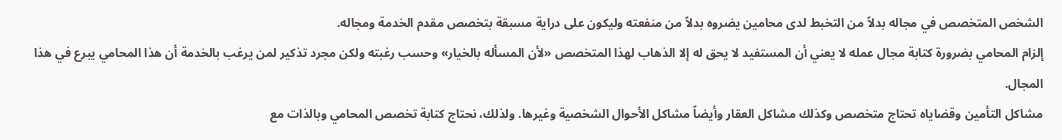الشخص المتخصص في مجاله بدلاً من التخبط لدى محامين يضروه بدلاً من منفعته وليكون على دراية مسبقة بتخصص مقدم الخدمة ومجاله.
إلزام المحامي بضرورة كتابة مجال عمله لا يعني أن المستفيد لا يحق له إلا الذهاب لهذا المتخصص «لأن المسأله بالخيار» وحسب رغبته ولكن مجرد تذكير لمن يرغب بالخدمة أن هذا المحامي يبرع في هذا المجال.
مشاكل التأمين وقضاياه تحتاج متخصص وكذلك مشاكل العقار وأيضاً مشاكل الأحوال الشخصية وغيرها. ولذلك، نحتاج كتابة تخصص المحامي وبالذات مع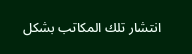انتشار تلك المكاتب بشكل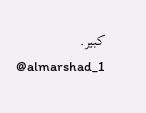كبير.
@almarshad_1